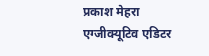प्रकाश मेहरा
एग्जीक्यूटिव एडिटर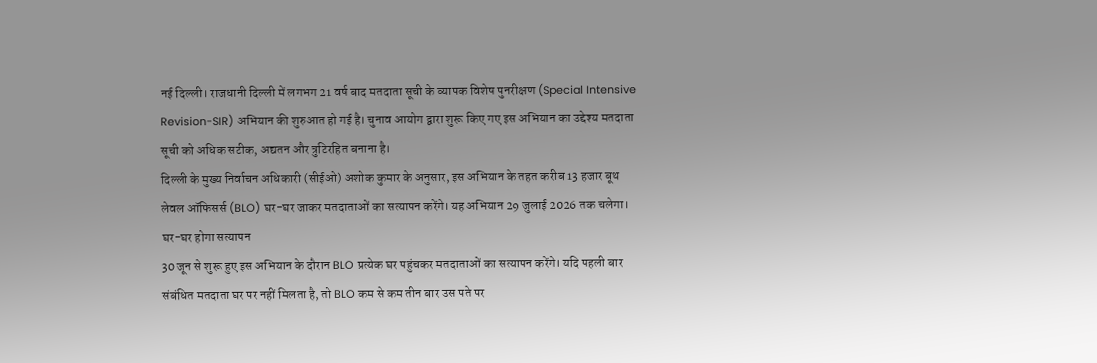नई दिल्ली। राजधानी दिल्ली में लगभग 21 वर्ष बाद मतदाता सूची के व्यापक विशेष पुनरीक्षण (Special Intensive Revision-SIR) अभियान की शुरुआत हो गई है। चुनाव आयोग द्वारा शुरू किए गए इस अभियान का उद्देश्य मतदाता सूची को अधिक सटीक, अद्यतन और त्रुटिरहित बनाना है।
दिल्ली के मुख्य निर्वाचन अधिकारी (सीईओ) अशोक कुमार के अनुसार, इस अभियान के तहत करीब 13 हजार बूथ लेवल ऑफिसर्स (BLO) घर-घर जाकर मतदाताओं का सत्यापन करेंगे। यह अभियान 29 जुलाई 2026 तक चलेगा।
घर-घर होगा सत्यापन
30 जून से शुरू हुए इस अभियान के दौरान BLO प्रत्येक घर पहुंचकर मतदाताओं का सत्यापन करेंगे। यदि पहली बार संबंधित मतदाता घर पर नहीं मिलता है, तो BLO कम से कम तीन बार उस पते पर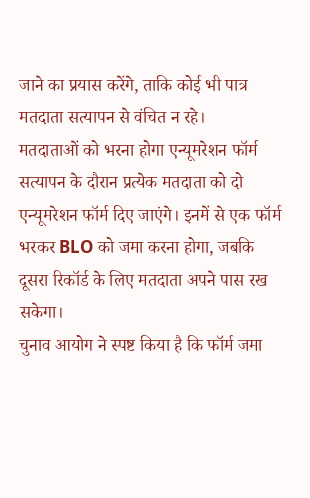जाने का प्रयास करेंगे, ताकि कोई भी पात्र मतदाता सत्यापन से वंचित न रहे।
मतदाताओं को भरना होगा एन्यूमरेशन फॉर्म
सत्यापन के दौरान प्रत्येक मतदाता को दो एन्यूमरेशन फॉर्म दिए जाएंगे। इनमें से एक फॉर्म भरकर BLO को जमा करना होगा, जबकि दूसरा रिकॉर्ड के लिए मतदाता अपने पास रख सकेगा।
चुनाव आयोग ने स्पष्ट किया है कि फॉर्म जमा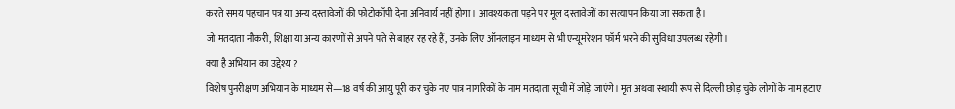करते समय पहचान पत्र या अन्य दस्तावेजों की फोटोकॉपी देना अनिवार्य नहीं होगा। आवश्यकता पड़ने पर मूल दस्तावेजों का सत्यापन किया जा सकता है।
जो मतदाता नौकरी, शिक्षा या अन्य कारणों से अपने पते से बाहर रह रहे हैं, उनके लिए ऑनलाइन माध्यम से भी एन्यूमरेशन फॉर्म भरने की सुविधा उपलब्ध रहेगी।
क्या है अभियान का उद्देश्य ?
विशेष पुनरीक्षण अभियान के माध्यम से—18 वर्ष की आयु पूरी कर चुके नए पात्र नागरिकों के नाम मतदाता सूची में जोड़े जाएंगे। मृत अथवा स्थायी रूप से दिल्ली छोड़ चुके लोगों के नाम हटाए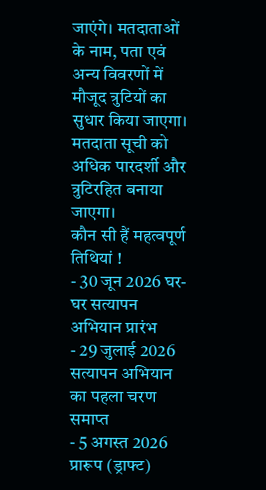जाएंगे। मतदाताओं के नाम, पता एवं अन्य विवरणों में मौजूद त्रुटियों का सुधार किया जाएगा। मतदाता सूची को अधिक पारदर्शी और त्रुटिरहित बनाया जाएगा।
कौन सी हैं महत्वपूर्ण तिथियां !
- 30 जून 2026 घर-घर सत्यापन अभियान प्रारंभ
- 29 जुलाई 2026 सत्यापन अभियान का पहला चरण समाप्त
- 5 अगस्त 2026 प्रारूप (ड्राफ्ट)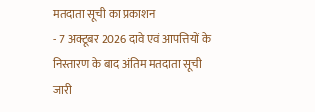मतदाता सूची का प्रकाशन
- 7 अक्टूबर 2026 दावे एवं आपत्तियों के निस्तारण के बाद अंतिम मतदाता सूची जारी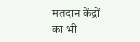मतदान केंद्रों का भी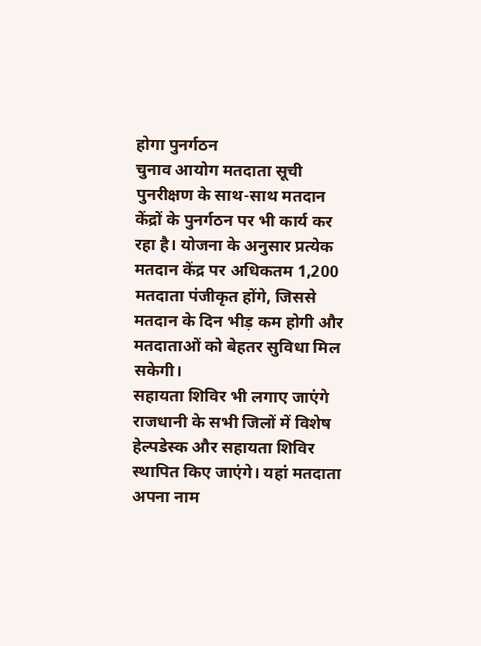होगा पुनर्गठन
चुनाव आयोग मतदाता सूची पुनरीक्षण के साथ-साथ मतदान केंद्रों के पुनर्गठन पर भी कार्य कर रहा है। योजना के अनुसार प्रत्येक मतदान केंद्र पर अधिकतम 1,200 मतदाता पंजीकृत होंगे, जिससे मतदान के दिन भीड़ कम होगी और मतदाताओं को बेहतर सुविधा मिल सकेगी।
सहायता शिविर भी लगाए जाएंगे
राजधानी के सभी जिलों में विशेष हेल्पडेस्क और सहायता शिविर स्थापित किए जाएंगे। यहां मतदाता अपना नाम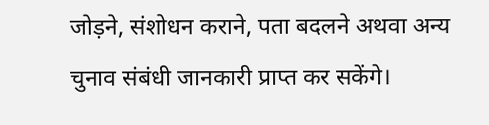जोड़ने, संशोधन कराने, पता बदलने अथवा अन्य चुनाव संबंधी जानकारी प्राप्त कर सकेंगे।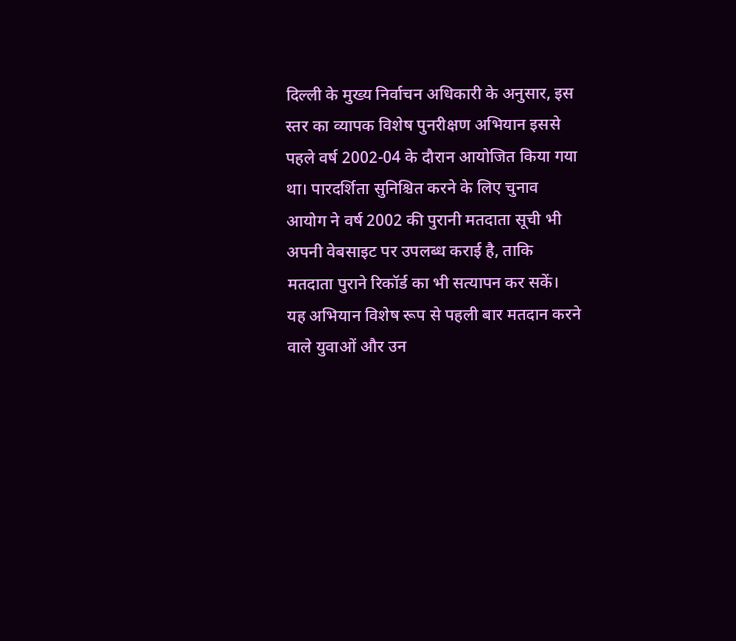दिल्ली के मुख्य निर्वाचन अधिकारी के अनुसार, इस स्तर का व्यापक विशेष पुनरीक्षण अभियान इससे पहले वर्ष 2002-04 के दौरान आयोजित किया गया था। पारदर्शिता सुनिश्चित करने के लिए चुनाव आयोग ने वर्ष 2002 की पुरानी मतदाता सूची भी अपनी वेबसाइट पर उपलब्ध कराई है, ताकि मतदाता पुराने रिकॉर्ड का भी सत्यापन कर सकें।
यह अभियान विशेष रूप से पहली बार मतदान करने वाले युवाओं और उन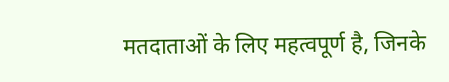मतदाताओं के लिए महत्वपूर्ण है, जिनके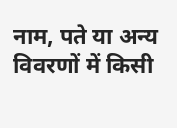नाम, पते या अन्य विवरणों में किसी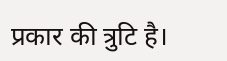प्रकार की त्रुटि है।